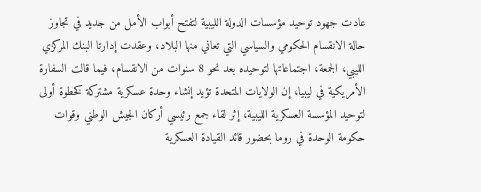عادت جهود توحيد مؤسسات الدولة الليبية لتفتح أبواب الأمل من جديد في تجاوز حالة الانقسام الحكومي والسياسي التي تعاني منها البلاد، وعقدت إدارتا البنك المركزي الليبي، الجمعة، اجتماعاتها لتوحيده بعد نحو 8 سنوات من الانقسام، فيما قالت السفارة الأمريكية في ليبيا، إن الولايات المتحدة تؤيد إنشاء وحدة عسكرية مشتركة كخطوة أولى لتوحيد المؤسسة العسكرية الليبية، إثر لقاء جمع رئيسي أركان الجيش الوطني وقوات حكومة الوحدة في روما بحضور قائد القيادة العسكرية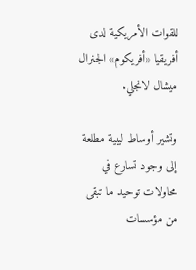للقوات الأمريكية لدى أفريقيا «أفريكوم» الجنرال ميشال لانجلي.

وتشير أوساط ليبية مطلعة إلى وجود تسارع في محاولات توحيد ما تبقى من مؤسسات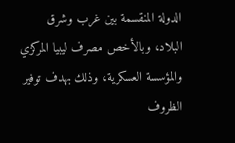الدولة المنقسمة بين غرب وشرق البلاد، وبالأخص مصرف ليبيا المركزي والمؤسسة العسكرية، وذلك بهدف توفير الظروف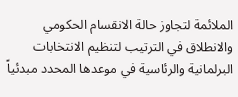الملائمة لتجاوز حالة الانقسام الحكومي والانطلاق في الترتيب لتنظيم الانتخابات البرلمانية والرئاسية في موعدها المحدد مبدئياً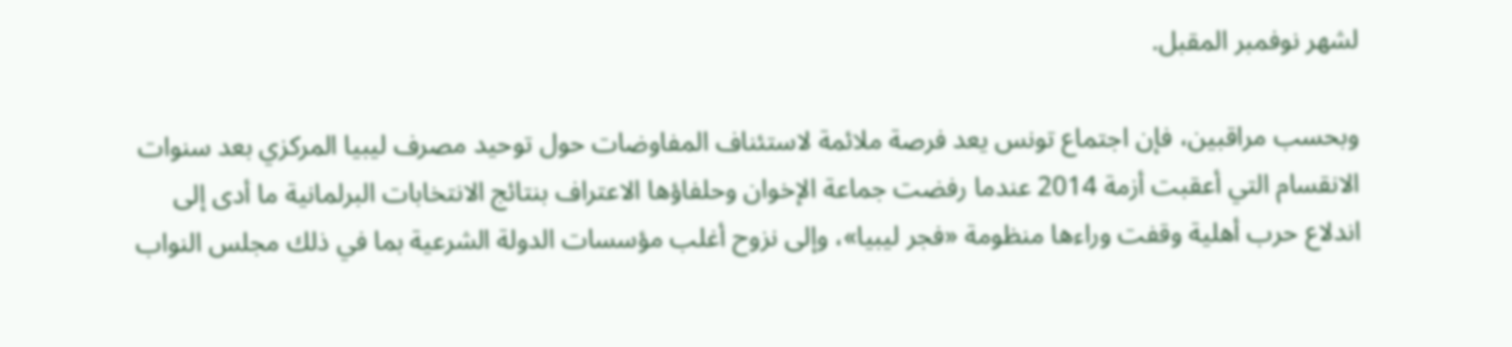لشهر نوفمبر المقبل.

وبحسب مراقبين، فإن اجتماع تونس يعد فرصة ملائمة لاستئناف المفاوضات حول توحيد مصرف ليبيا المركزي بعد سنوات الانقسام التي أعقبت أزمة 2014 عندما رفضت جماعة الإخوان وحلفاؤها الاعتراف بنتائج الانتخابات البرلمانية ما أدى إلى اندلاع حرب أهلية وقفت وراءها منظومة «فجر ليبيا»، وإلى نزوح أغلب مؤسسات الدولة الشرعية بما في ذلك مجلس النواب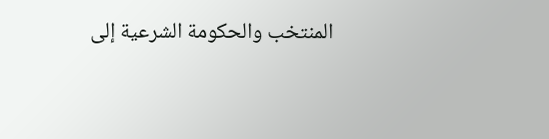المنتخب والحكومة الشرعية إلى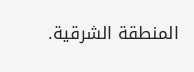المنطقة الشرقية.